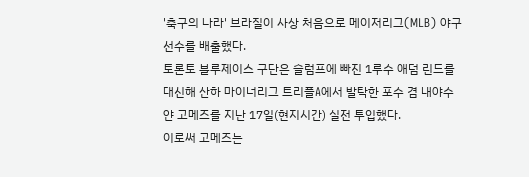'축구의 나라' 브라질이 사상 처음으로 메이저리그(MLB) 야구선수를 배출했다.
토론토 블루제이스 구단은 슬럼프에 빠진 1루수 애덤 린드를 대신해 산하 마이너리그 트리플A에서 발탁한 포수 겸 내야수 얀 고메즈를 지난 17일(현지시간) 실전 투입했다.
이로써 고메즈는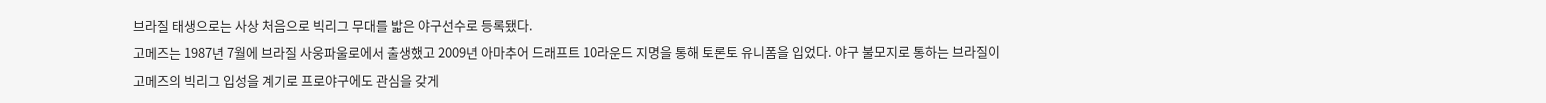브라질 태생으로는 사상 처음으로 빅리그 무대를 밟은 야구선수로 등록됐다.
고메즈는 1987년 7월에 브라질 사웅파울로에서 출생했고 2009년 아마추어 드래프트 10라운드 지명을 통해 토론토 유니폼을 입었다. 야구 불모지로 통하는 브라질이 고메즈의 빅리그 입성을 계기로 프로야구에도 관심을 갖게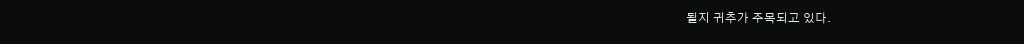될지 귀추가 주목되고 있다.